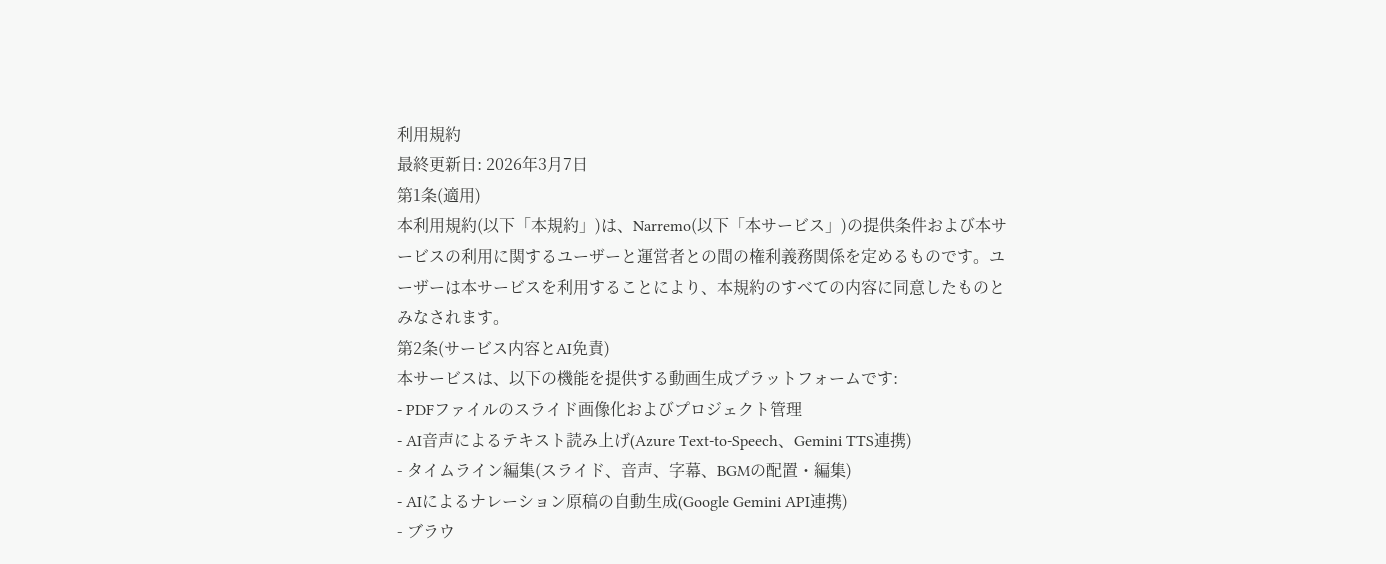利用規約
最終更新日: 2026年3月7日
第1条(適用)
本利用規約(以下「本規約」)は、Narremo(以下「本サービス」)の提供条件および本サービスの利用に関するユーザーと運営者との間の権利義務関係を定めるものです。ユーザーは本サービスを利用することにより、本規約のすべての内容に同意したものとみなされます。
第2条(サービス内容とAI免責)
本サービスは、以下の機能を提供する動画生成プラットフォームです:
- PDFファイルのスライド画像化およびプロジェクト管理
- AI音声によるテキスト読み上げ(Azure Text-to-Speech、Gemini TTS連携)
- タイムライン編集(スライド、音声、字幕、BGMの配置・編集)
- AIによるナレーション原稿の自動生成(Google Gemini API連携)
- ブラウ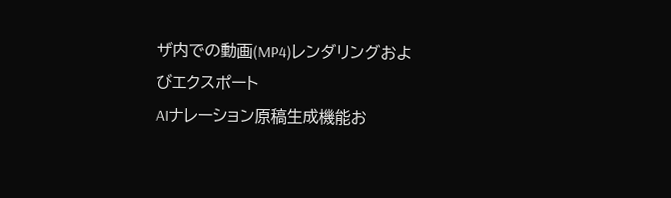ザ内での動画(MP4)レンダリングおよびエクスポート
AIナレーション原稿生成機能お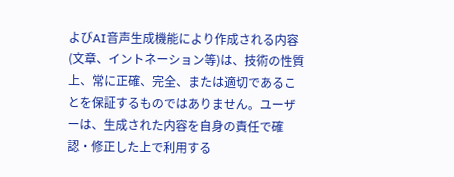よびAI音声生成機能により作成される内容(文章、イントネーション等)は、技術の性質上、常に正確、完全、または適切であることを保証するものではありません。ユーザーは、生成された内容を自身の責任で確認・修正した上で利用する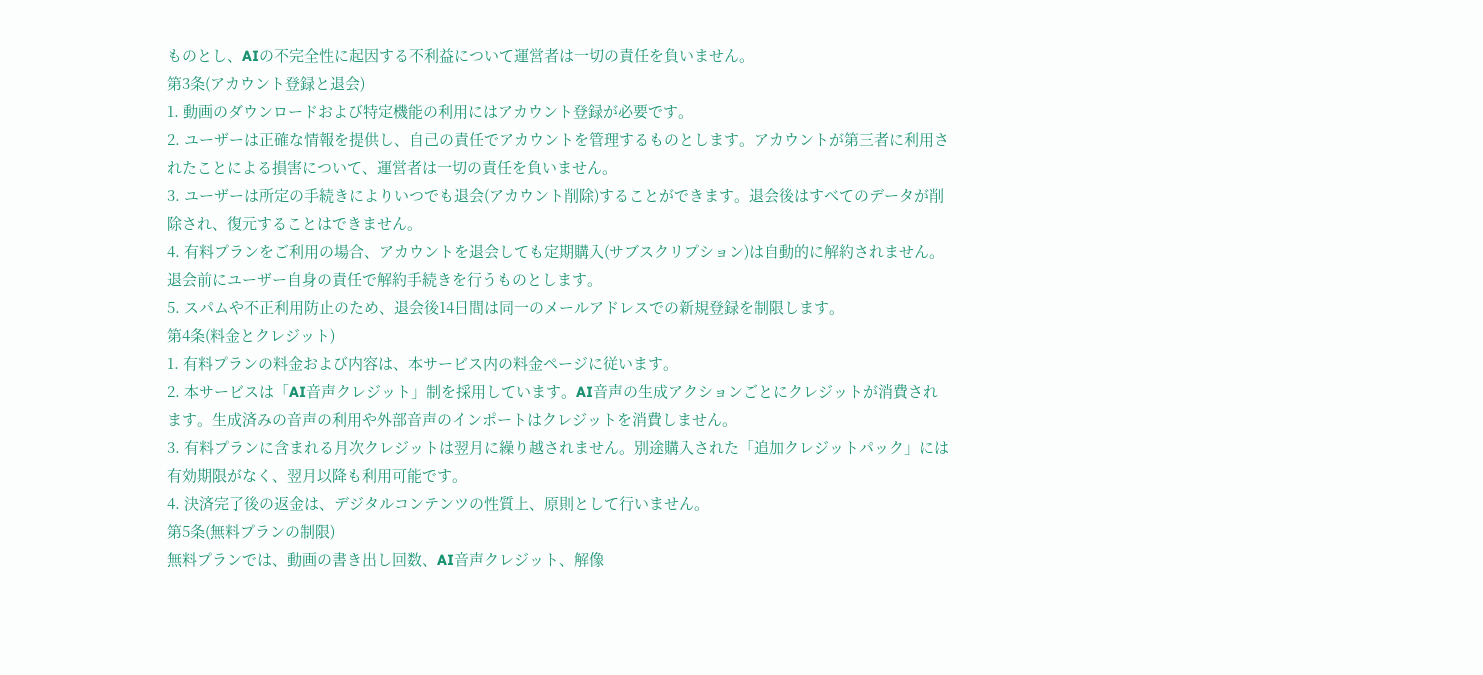ものとし、AIの不完全性に起因する不利益について運営者は一切の責任を負いません。
第3条(アカウント登録と退会)
1. 動画のダウンロードおよび特定機能の利用にはアカウント登録が必要です。
2. ユーザーは正確な情報を提供し、自己の責任でアカウントを管理するものとします。アカウントが第三者に利用されたことによる損害について、運営者は一切の責任を負いません。
3. ユーザーは所定の手続きによりいつでも退会(アカウント削除)することができます。退会後はすべてのデータが削除され、復元することはできません。
4. 有料プランをご利用の場合、アカウントを退会しても定期購入(サブスクリプション)は自動的に解約されません。退会前にユーザー自身の責任で解約手続きを行うものとします。
5. スパムや不正利用防止のため、退会後14日間は同一のメールアドレスでの新規登録を制限します。
第4条(料金とクレジット)
1. 有料プランの料金および内容は、本サービス内の料金ページに従います。
2. 本サービスは「AI音声クレジット」制を採用しています。AI音声の生成アクションごとにクレジットが消費されます。生成済みの音声の利用や外部音声のインポートはクレジットを消費しません。
3. 有料プランに含まれる月次クレジットは翌月に繰り越されません。別途購入された「追加クレジットパック」には有効期限がなく、翌月以降も利用可能です。
4. 決済完了後の返金は、デジタルコンテンツの性質上、原則として行いません。
第5条(無料プランの制限)
無料プランでは、動画の書き出し回数、AI音声クレジット、解像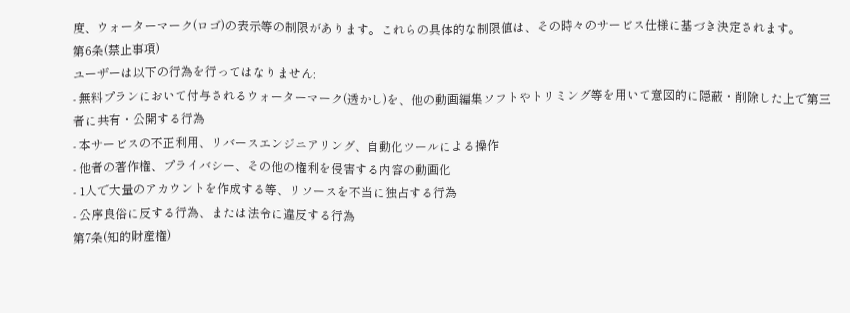度、ウォーターマーク(ロゴ)の表示等の制限があります。これらの具体的な制限値は、その時々のサービス仕様に基づき決定されます。
第6条(禁止事項)
ユーザーは以下の行為を行ってはなりません:
- 無料プランにおいて付与されるウォーターマーク(透かし)を、他の動画編集ソフトやトリミング等を用いて意図的に隠蔽・削除した上で第三者に共有・公開する行為
- 本サービスの不正利用、リバースエンジニアリング、自動化ツールによる操作
- 他者の著作権、プライバシー、その他の権利を侵害する内容の動画化
- 1人で大量のアカウントを作成する等、リソースを不当に独占する行為
- 公序良俗に反する行為、または法令に違反する行為
第7条(知的財産権)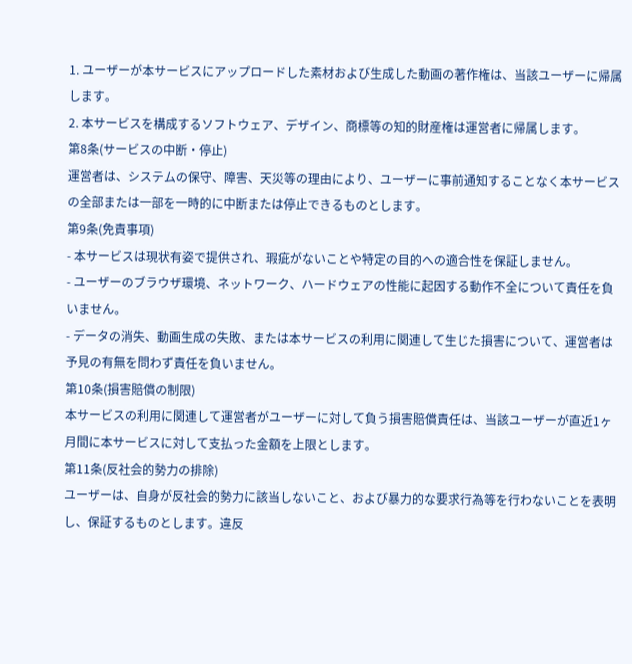1. ユーザーが本サービスにアップロードした素材および生成した動画の著作権は、当該ユーザーに帰属します。
2. 本サービスを構成するソフトウェア、デザイン、商標等の知的財産権は運営者に帰属します。
第8条(サービスの中断・停止)
運営者は、システムの保守、障害、天災等の理由により、ユーザーに事前通知することなく本サービスの全部または一部を一時的に中断または停止できるものとします。
第9条(免責事項)
- 本サービスは現状有姿で提供され、瑕疵がないことや特定の目的への適合性を保証しません。
- ユーザーのブラウザ環境、ネットワーク、ハードウェアの性能に起因する動作不全について責任を負いません。
- データの消失、動画生成の失敗、または本サービスの利用に関連して生じた損害について、運営者は予見の有無を問わず責任を負いません。
第10条(損害賠償の制限)
本サービスの利用に関連して運営者がユーザーに対して負う損害賠償責任は、当該ユーザーが直近1ヶ月間に本サービスに対して支払った金額を上限とします。
第11条(反社会的勢力の排除)
ユーザーは、自身が反社会的勢力に該当しないこと、および暴力的な要求行為等を行わないことを表明し、保証するものとします。違反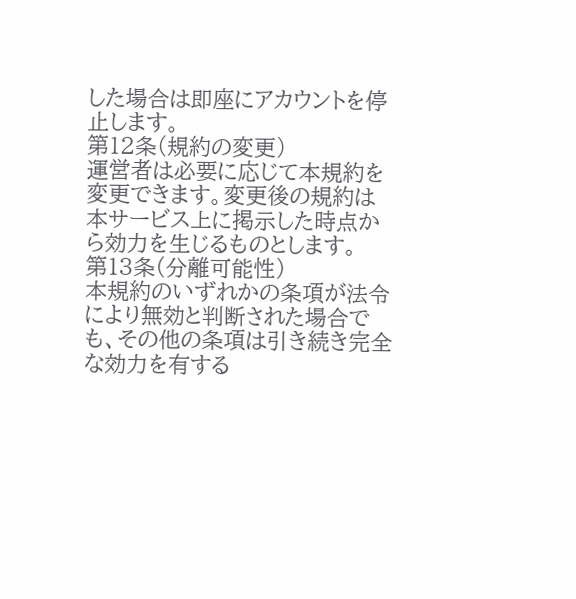した場合は即座にアカウントを停止します。
第12条(規約の変更)
運営者は必要に応じて本規約を変更できます。変更後の規約は本サービス上に掲示した時点から効力を生じるものとします。
第13条(分離可能性)
本規約のいずれかの条項が法令により無効と判断された場合でも、その他の条項は引き続き完全な効力を有する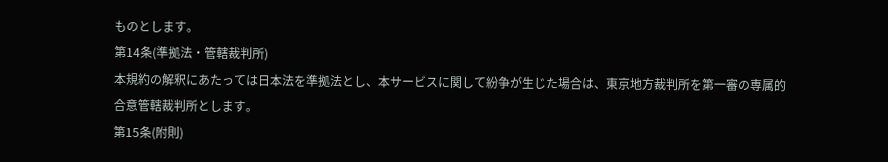ものとします。
第14条(準拠法・管轄裁判所)
本規約の解釈にあたっては日本法を準拠法とし、本サービスに関して紛争が生じた場合は、東京地方裁判所を第一審の専属的合意管轄裁判所とします。
第15条(附則)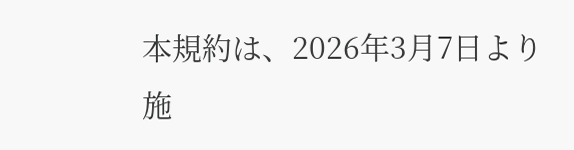本規約は、2026年3月7日より施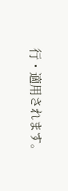行・適用されます。